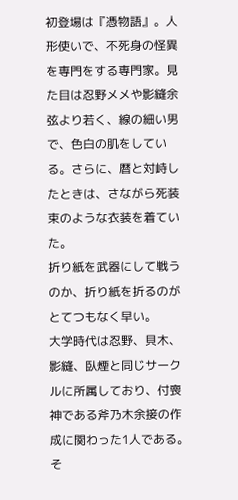初登場は『憑物語』。人形使いで、不死身の怪異を専門をする専門家。見た目は忍野メメや影縫余弦より若く、線の細い男で、色白の肌をしている。さらに、暦と対峙したときは、さながら死装束のような衣装を着ていた。
折り紙を武器にして戦うのか、折り紙を折るのがとてつもなく早い。
大学時代は忍野、貝木、影縫、臥煙と同じサークルに所属しており、付喪神である斧乃木余接の作成に関わった1人である。
そ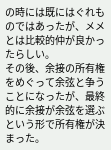の時には既にはぐれものではあったが、メメとは比較的仲が良かったらしい。
その後、余接の所有権をめぐって余弦と争うことになったが、最終的に余接が余弦を選ぶという形で所有権が決まった。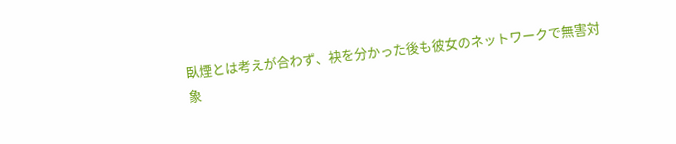臥煙とは考えが合わず、袂を分かった後も彼女のネットワークで無害対象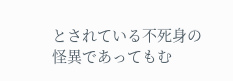とされている不死身の怪異であってもむ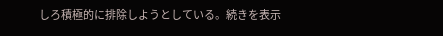しろ積極的に排除しようとしている。続きを表示